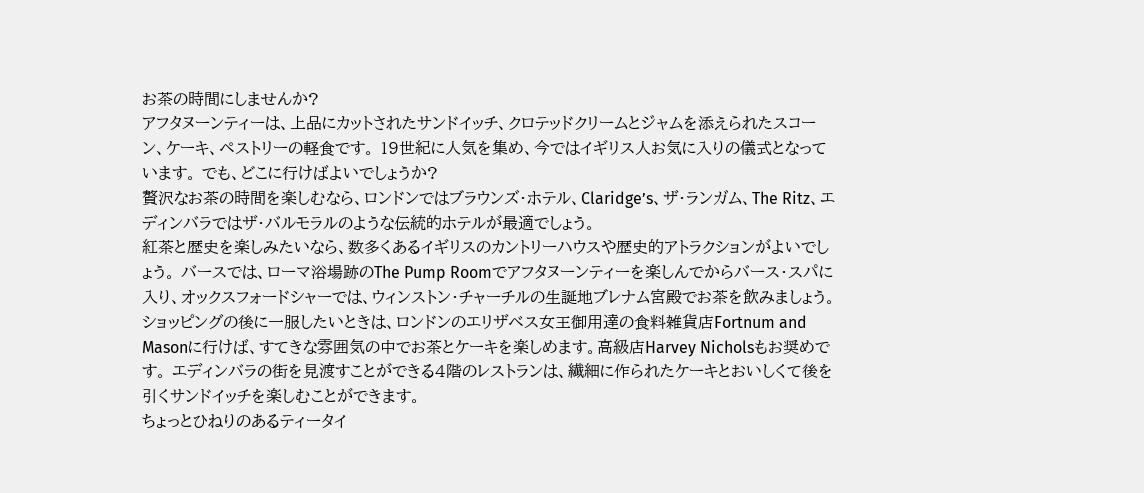お茶の時間にしませんか?
アフタヌーンティーは、上品にカットされたサンドイッチ、クロテッドクリームとジャムを添えられたスコーン、ケーキ、ペストリーの軽食です。 19世紀に人気を集め、今ではイギリス人お気に入りの儀式となっています。 でも、どこに行けばよいでしょうか?
贅沢なお茶の時間を楽しむなら、ロンドンではブラウンズ・ホテル、Claridge’s、ザ・ランガム、The Ritz、エディンバラではザ・バルモラルのような伝統的ホテルが最適でしょう。
紅茶と歴史を楽しみたいなら、数多くあるイギリスのカントリーハウスや歴史的アトラクションがよいでしょう。 バースでは、ローマ浴場跡のThe Pump Roomでアフタヌーンティーを楽しんでからバース・スパに入り、オックスフォードシャーでは、ウィンストン・チャーチルの生誕地ブレナム宮殿でお茶を飲みましょう。
ショッピングの後に一服したいときは、ロンドンのエリザベス女王御用達の食料雑貨店Fortnum and Masonに行けば、すてきな雰囲気の中でお茶とケーキを楽しめます。高級店Harvey Nicholsもお奨めです。 エディンバラの街を見渡すことができる4階のレストランは、繊細に作られたケーキとおいしくて後を引くサンドイッチを楽しむことができます。
ちょっとひねりのあるティータイ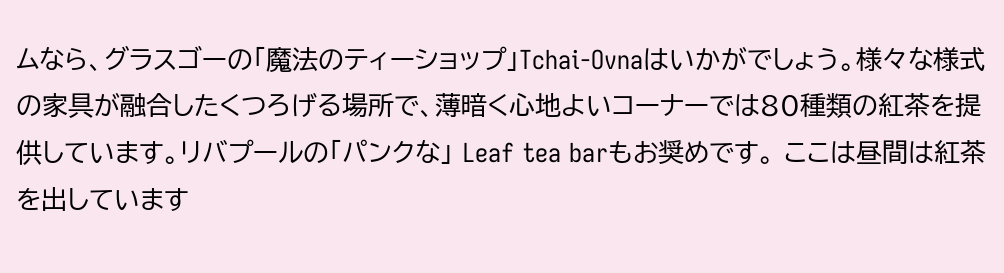ムなら、グラスゴーの「魔法のティーショップ」Tchai-Ovnaはいかがでしょう。様々な様式の家具が融合したくつろげる場所で、薄暗く心地よいコーナーでは80種類の紅茶を提供しています。リバプールの「パンクな」 Leaf tea barもお奨めです。 ここは昼間は紅茶を出しています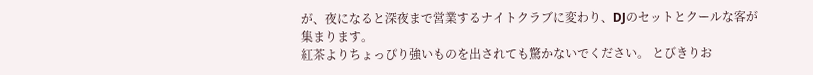が、夜になると深夜まで営業するナイトクラブに変わり、DJのセットとクールな客が集まります。
紅茶よりちょっぴり強いものを出されても驚かないでください。 とびきりお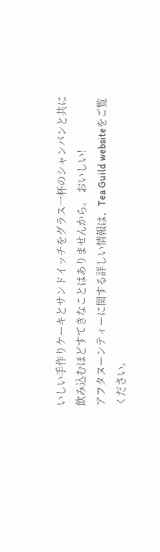いしい手作りケーキとサンドイッチをグラス一杯のシャンパンと共に飲み込むほどすてきなことはありませんから。 おいしい!
アフタヌーンティーに関する詳しい情報は、Tea Guild websiteをご覧ください。